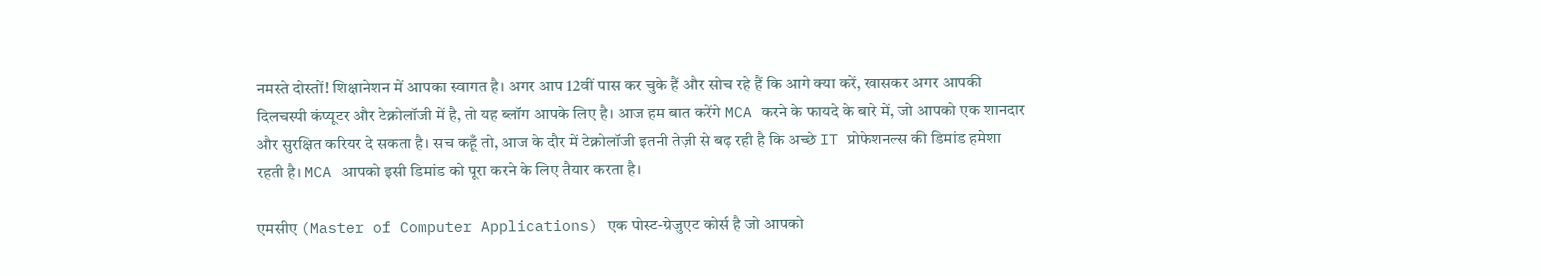नमस्ते दोस्तों! शिक्षानेशन में आपका स्वागत है। अगर आप 12वीं पास कर चुके हैं और सोच रहे हैं कि आगे क्या करें, खासकर अगर आपकी दिलचस्पी कंप्यूटर और टेक्नोलॉजी में है, तो यह ब्लॉग आपके लिए है। आज हम बात करेंगे MCA करने के फायदे के बारे में, जो आपको एक शानदार और सुरक्षित करियर दे सकता है। सच कहूँ तो, आज के दौर में टेक्नोलॉजी इतनी तेज़ी से बढ़ रही है कि अच्छे IT प्रोफेशनल्स की डिमांड हमेशा रहती है। MCA आपको इसी डिमांड को पूरा करने के लिए तैयार करता है।

एमसीए (Master of Computer Applications) एक पोस्ट-ग्रेजुएट कोर्स है जो आपको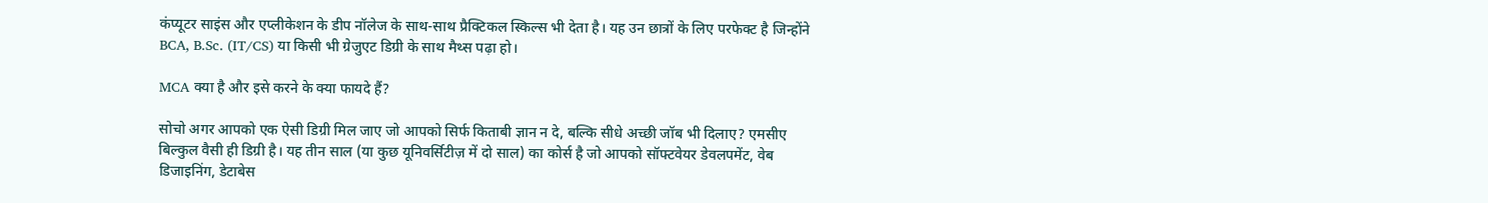कंप्यूटर साइंस और एप्लीकेशन के डीप नॉलेज के साथ-साथ प्रैक्टिकल स्किल्स भी देता है। यह उन छात्रों के लिए परफेक्ट है जिन्होंने BCA, B.Sc. (IT/CS) या किसी भी ग्रेजुएट डिग्री के साथ मैथ्स पढ़ा हो।

MCA क्या है और इसे करने के क्या फायदे हैं?

सोचो अगर आपको एक ऐसी डिग्री मिल जाए जो आपको सिर्फ किताबी ज्ञान न दे, बल्कि सीधे अच्छी जॉब भी दिलाए? एमसीए बिल्कुल वैसी ही डिग्री है। यह तीन साल (या कुछ यूनिवर्सिटीज़ में दो साल) का कोर्स है जो आपको सॉफ्टवेयर डेवलपमेंट, वेब डिजाइनिंग, डेटाबेस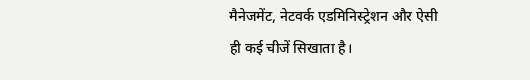मैनेजमेंट, नेटवर्क एडमिनिस्ट्रेशन और ऐसी ही कई चीजें सिखाता है।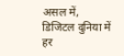असल में, डिजिटल दुनिया में हर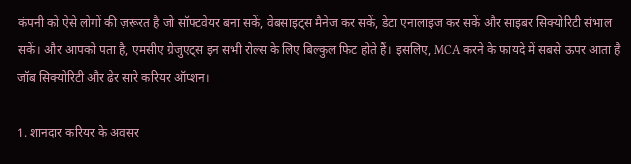कंपनी को ऐसे लोगों की ज़रूरत है जो सॉफ्टवेयर बना सकें, वेबसाइट्स मैनेज कर सकें, डेटा एनालाइज कर सकें और साइबर सिक्योरिटी संभाल सकें। और आपको पता है, एमसीए ग्रेजुएट्स इन सभी रोल्स के लिए बिल्कुल फिट होते हैं। इसलिए, MCA करने के फायदे में सबसे ऊपर आता है जॉब सिक्योरिटी और ढेर सारे करियर ऑप्शन।

1. शानदार करियर के अवसर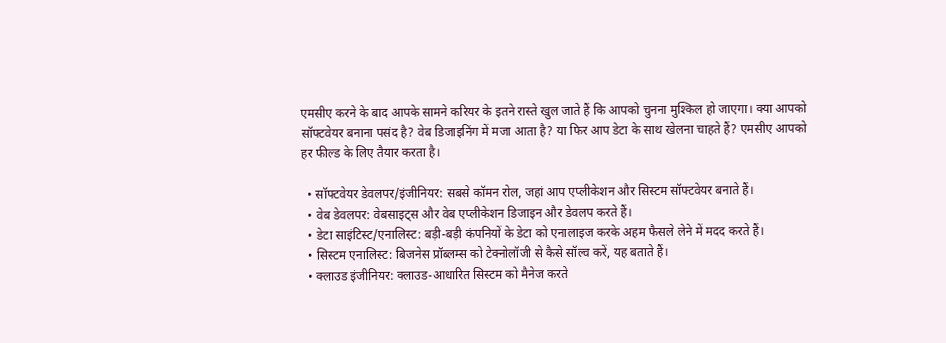एमसीए करने के बाद आपके सामने करियर के इतने रास्ते खुल जाते हैं कि आपको चुनना मुश्किल हो जाएगा। क्या आपको सॉफ्टवेयर बनाना पसंद है? वेब डिजाइनिंग में मजा आता है? या फिर आप डेटा के साथ खेलना चाहते हैं? एमसीए आपको हर फील्ड के लिए तैयार करता है।

  • सॉफ्टवेयर डेवलपर/इंजीनियर: सबसे कॉमन रोल, जहां आप एप्लीकेशन और सिस्टम सॉफ्टवेयर बनाते हैं।
  • वेब डेवलपर: वेबसाइट्स और वेब एप्लीकेशन डिजाइन और डेवलप करते हैं।
  • डेटा साइंटिस्ट/एनालिस्ट: बड़ी-बड़ी कंपनियों के डेटा को एनालाइज करके अहम फैसले लेने में मदद करते हैं।
  • सिस्टम एनालिस्ट: बिजनेस प्रॉब्लम्स को टेक्नोलॉजी से कैसे सॉल्व करें, यह बताते हैं।
  • क्लाउड इंजीनियर: क्लाउड-आधारित सिस्टम को मैनेज करते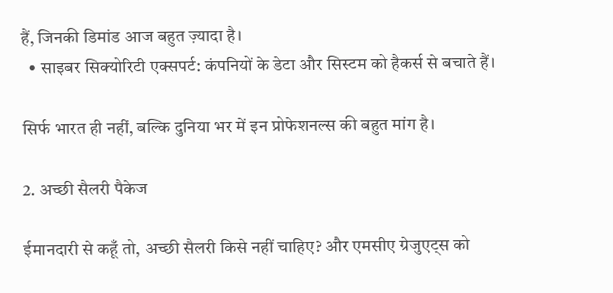हैं, जिनकी डिमांड आज बहुत ज़्यादा है।
  • साइबर सिक्योरिटी एक्सपर्ट: कंपनियों के डेटा और सिस्टम को हैकर्स से बचाते हैं।

सिर्फ भारत ही नहीं, बल्कि दुनिया भर में इन प्रोफेशनल्स की बहुत मांग है।

2. अच्छी सैलरी पैकेज

ईमानदारी से कहूँ तो, अच्छी सैलरी किसे नहीं चाहिए? और एमसीए ग्रेजुएट्स को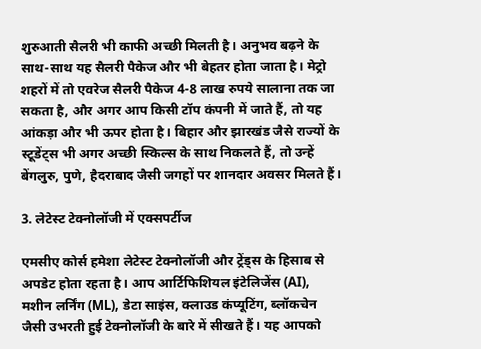शुरुआती सैलरी भी काफी अच्छी मिलती है। अनुभव बढ़ने के साथ-साथ यह सैलरी पैकेज और भी बेहतर होता जाता है। मेट्रो शहरों में तो एवरेज सैलरी पैकेज 4-8 लाख रुपये सालाना तक जा सकता है, और अगर आप किसी टॉप कंपनी में जाते हैं, तो यह आंकड़ा और भी ऊपर होता है। बिहार और झारखंड जैसे राज्यों के स्टूडेंट्स भी अगर अच्छी स्किल्स के साथ निकलते हैं, तो उन्हें बेंगलुरु, पुणे, हैदराबाद जैसी जगहों पर शानदार अवसर मिलते हैं।

3. लेटेस्ट टेक्नोलॉजी में एक्सपर्टीज

एमसीए कोर्स हमेशा लेटेस्ट टेक्नोलॉजी और ट्रेंड्स के हिसाब से अपडेट होता रहता है। आप आर्टिफिशियल इंटेलिजेंस (AI), मशीन लर्निंग (ML), डेटा साइंस, क्लाउड कंप्यूटिंग, ब्लॉकचेन जैसी उभरती हुई टेक्नोलॉजी के बारे में सीखते हैं। यह आपको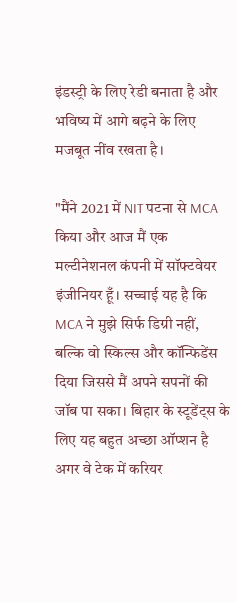इंडस्ट्री के लिए रेडी बनाता है और भविष्य में आगे बढ़ने के लिए मजबूत नींव रखता है।

"मैंने 2021 में NIT पटना से MCA किया और आज मैं एक मल्टीनेशनल कंपनी में सॉफ्टवेयर इंजीनियर हूँ। सच्चाई यह है कि MCA ने मुझे सिर्फ डिग्री नहीं, बल्कि वो स्किल्स और कॉन्फिडेंस दिया जिससे मैं अपने सपनों की जॉब पा सका। बिहार के स्टूडेंट्स के लिए यह बहुत अच्छा ऑप्शन है अगर वे टेक में करियर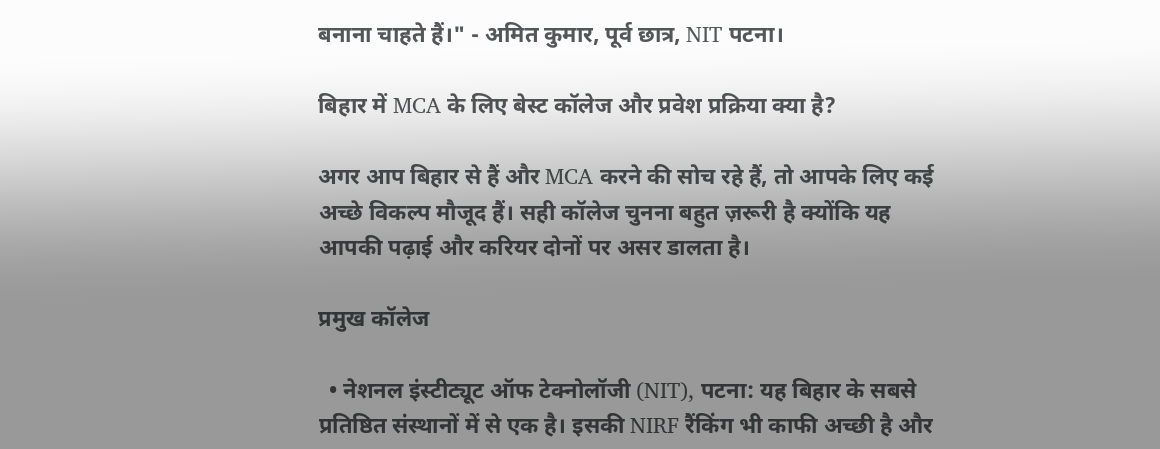बनाना चाहते हैं।" - अमित कुमार, पूर्व छात्र, NIT पटना।

बिहार में MCA के लिए बेस्ट कॉलेज और प्रवेश प्रक्रिया क्या है?

अगर आप बिहार से हैं और MCA करने की सोच रहे हैं, तो आपके लिए कई अच्छे विकल्प मौजूद हैं। सही कॉलेज चुनना बहुत ज़रूरी है क्योंकि यह आपकी पढ़ाई और करियर दोनों पर असर डालता है।

प्रमुख कॉलेज

  • नेशनल इंस्टीट्यूट ऑफ टेक्नोलॉजी (NIT), पटना: यह बिहार के सबसे प्रतिष्ठित संस्थानों में से एक है। इसकी NIRF रैंकिंग भी काफी अच्छी है और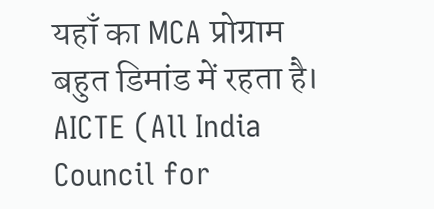यहाँ का MCA प्रोग्राम बहुत डिमांड में रहता है। AICTE (All India Council for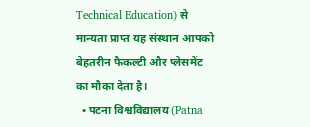Technical Education) से मान्यता प्राप्त यह संस्थान आपको बेहतरीन फैकल्टी और प्लेसमेंट का मौका देता है।
  • पटना विश्वविद्यालय (Patna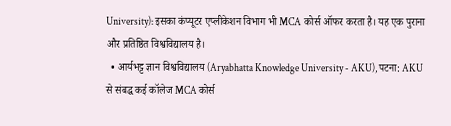University): इसका कंप्यूटर एप्लीकेशन विभाग भी MCA कोर्स ऑफर करता है। यह एक पुराना और प्रतिष्ठित विश्वविद्यालय है।
  • आर्यभट्ट ज्ञान विश्वविद्यालय (Aryabhatta Knowledge University - AKU), पटना: AKU से संबद्ध कई कॉलेज MCA कोर्स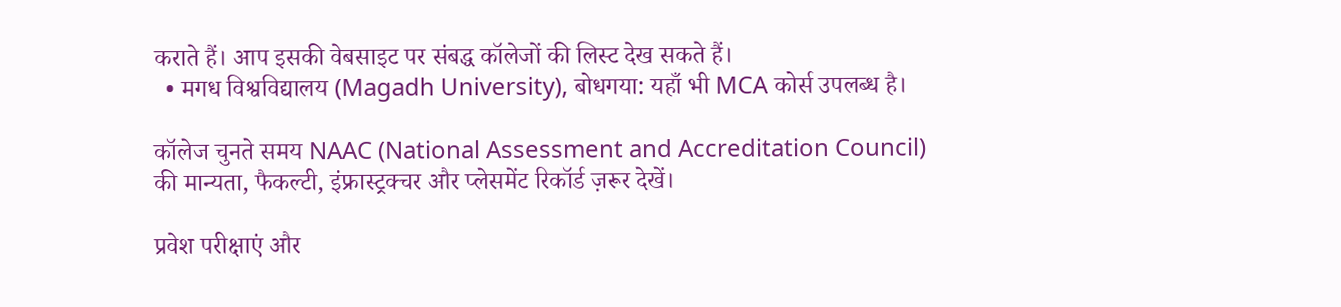कराते हैं। आप इसकी वेबसाइट पर संबद्ध कॉलेजों की लिस्ट देख सकते हैं।
  • मगध विश्वविद्यालय (Magadh University), बोधगया: यहाँ भी MCA कोर्स उपलब्ध है।

कॉलेज चुनते समय NAAC (National Assessment and Accreditation Council) की मान्यता, फैकल्टी, इंफ्रास्ट्रक्चर और प्लेसमेंट रिकॉर्ड ज़रूर देखें।

प्रवेश परीक्षाएं और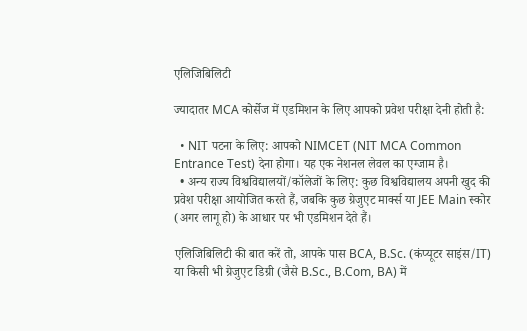एलिजिबिलिटी

ज्यादातर MCA कोर्सेज में एडमिशन के लिए आपको प्रवेश परीक्षा देनी होती है:

  • NIT पटना के लिए: आपको NIMCET (NIT MCA Common Entrance Test) देना होगा। यह एक नेशनल लेवल का एग्जाम है।
  • अन्य राज्य विश्वविद्यालयों/कॉलेजों के लिए: कुछ विश्वविद्यालय अपनी खुद की प्रवेश परीक्षा आयोजित करते हैं, जबकि कुछ ग्रेजुएट मार्क्स या JEE Main स्कोर (अगर लागू हो) के आधार पर भी एडमिशन देते हैं।

एलिजिबिलिटी की बात करें तो, आपके पास BCA, B.Sc. (कंप्यूटर साइंस/IT) या किसी भी ग्रेजुएट डिग्री (जैसे B.Sc., B.Com, BA) में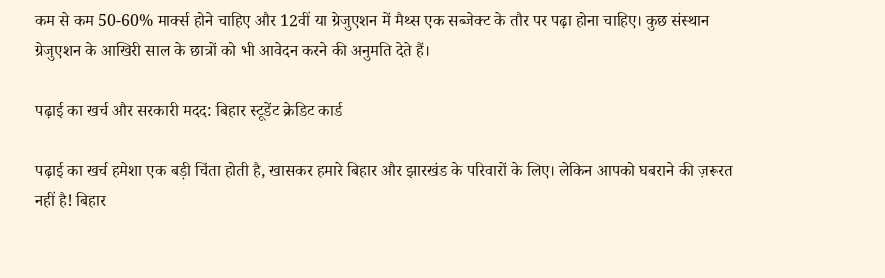कम से कम 50-60% मार्क्स होने चाहिए और 12वीं या ग्रेजुएशन में मैथ्स एक सब्जेक्ट के तौर पर पढ़ा होना चाहिए। कुछ संस्थान ग्रेजुएशन के आखिरी साल के छात्रों को भी आवेदन करने की अनुमति देते हैं।

पढ़ाई का खर्च और सरकारी मदद: बिहार स्टूडेंट क्रेडिट कार्ड

पढ़ाई का खर्च हमेशा एक बड़ी चिंता होती है, खासकर हमारे बिहार और झारखंड के परिवारों के लिए। लेकिन आपको घबराने की ज़रूरत नहीं है! बिहार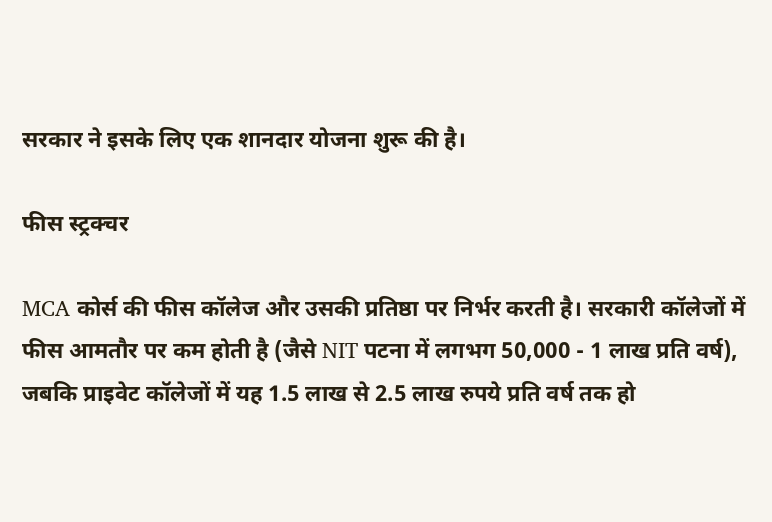सरकार ने इसके लिए एक शानदार योजना शुरू की है।

फीस स्ट्रक्चर

MCA कोर्स की फीस कॉलेज और उसकी प्रतिष्ठा पर निर्भर करती है। सरकारी कॉलेजों में फीस आमतौर पर कम होती है (जैसे NIT पटना में लगभग 50,000 - 1 लाख प्रति वर्ष), जबकि प्राइवेट कॉलेजों में यह 1.5 लाख से 2.5 लाख रुपये प्रति वर्ष तक हो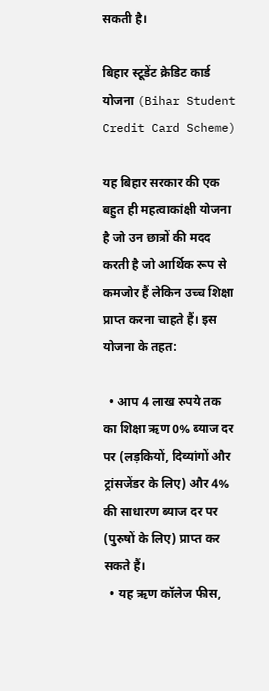सकती है।

बिहार स्टूडेंट क्रेडिट कार्ड योजना (Bihar Student Credit Card Scheme)

यह बिहार सरकार की एक बहुत ही महत्वाकांक्षी योजना है जो उन छात्रों की मदद करती है जो आर्थिक रूप से कमजोर हैं लेकिन उच्च शिक्षा प्राप्त करना चाहते हैं। इस योजना के तहत:

  • आप 4 लाख रुपये तक का शिक्षा ऋण 0% ब्याज दर पर (लड़कियों, दिव्यांगों और ट्रांसजेंडर के लिए) और 4% की साधारण ब्याज दर पर (पुरुषों के लिए) प्राप्त कर सकते हैं।
  • यह ऋण कॉलेज फीस,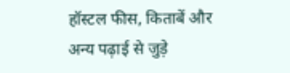हॉस्टल फीस, किताबें और अन्य पढ़ाई से जुड़े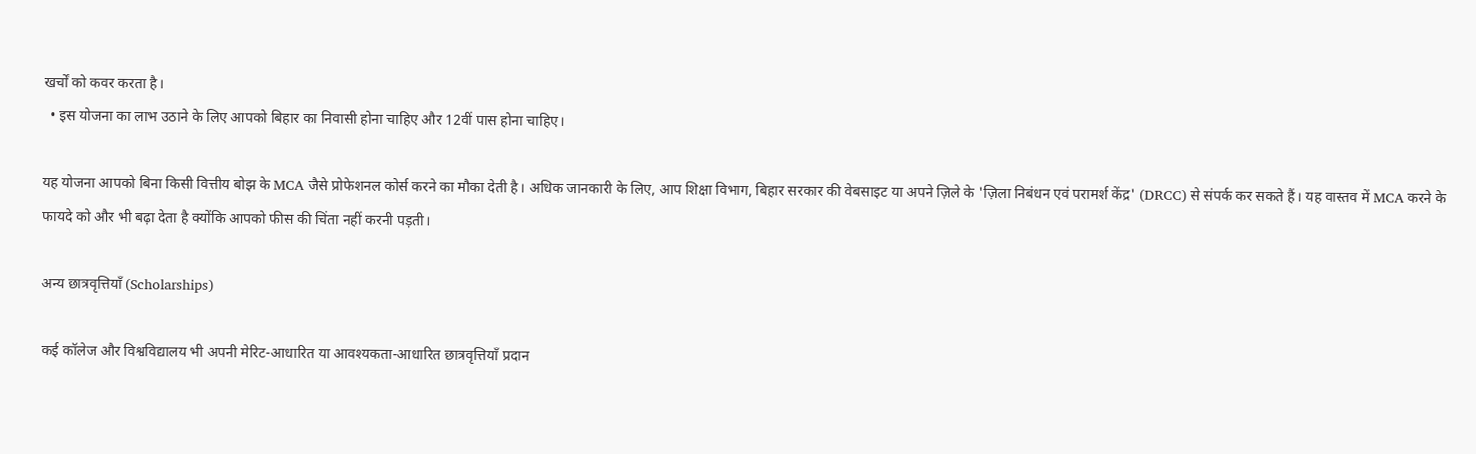खर्चों को कवर करता है।
  • इस योजना का लाभ उठाने के लिए आपको बिहार का निवासी होना चाहिए और 12वीं पास होना चाहिए।

यह योजना आपको बिना किसी वित्तीय बोझ के MCA जैसे प्रोफेशनल कोर्स करने का मौका देती है। अधिक जानकारी के लिए, आप शिक्षा विभाग, बिहार सरकार की वेबसाइट या अपने ज़िले के 'ज़िला निबंधन एवं परामर्श केंद्र' (DRCC) से संपर्क कर सकते हैं। यह वास्तव में MCA करने के फायदे को और भी बढ़ा देता है क्योंकि आपको फीस की चिंता नहीं करनी पड़ती।

अन्य छात्रवृत्तियाँ (Scholarships)

कई कॉलेज और विश्वविद्यालय भी अपनी मेरिट-आधारित या आवश्यकता-आधारित छात्रवृत्तियाँ प्रदान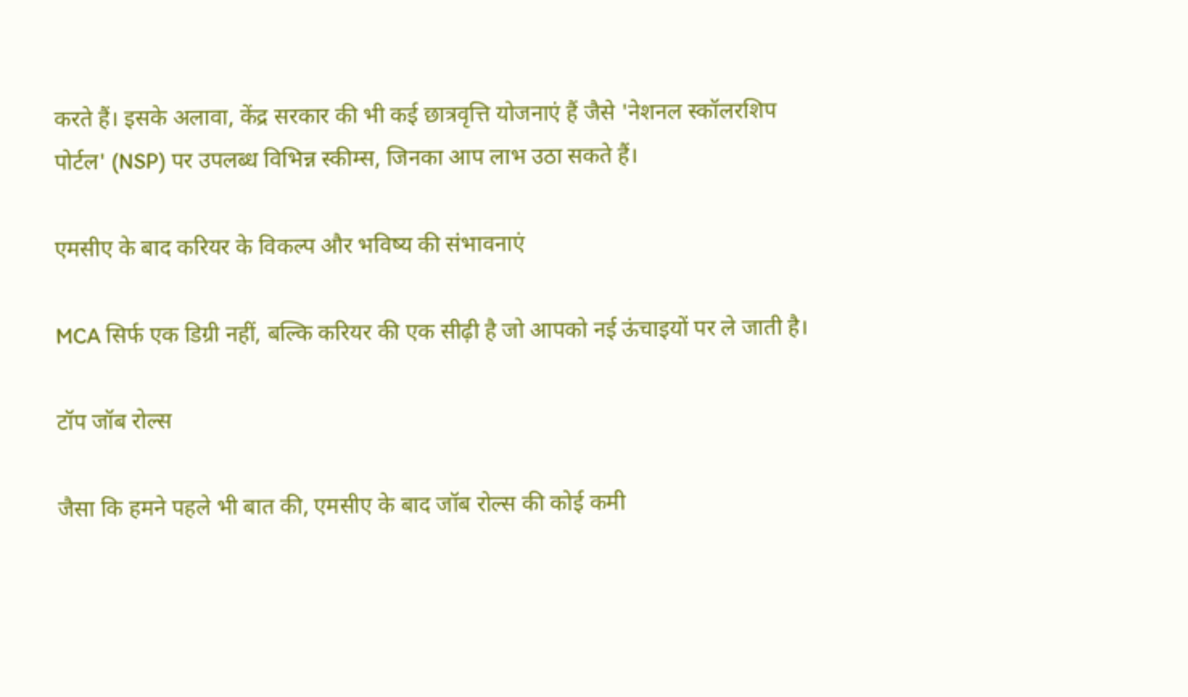करते हैं। इसके अलावा, केंद्र सरकार की भी कई छात्रवृत्ति योजनाएं हैं जैसे 'नेशनल स्कॉलरशिप पोर्टल' (NSP) पर उपलब्ध विभिन्न स्कीम्स, जिनका आप लाभ उठा सकते हैं।

एमसीए के बाद करियर के विकल्प और भविष्य की संभावनाएं

MCA सिर्फ एक डिग्री नहीं, बल्कि करियर की एक सीढ़ी है जो आपको नई ऊंचाइयों पर ले जाती है।

टॉप जॉब रोल्स

जैसा कि हमने पहले भी बात की, एमसीए के बाद जॉब रोल्स की कोई कमी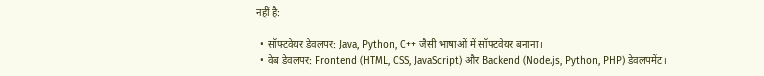नहीं है:

  • सॉफ्टवेयर डेवलपर: Java, Python, C++ जैसी भाषाओं में सॉफ्टवेयर बनाना।
  • वेब डेवलपर: Frontend (HTML, CSS, JavaScript) और Backend (Node.js, Python, PHP) डेवलपमेंट।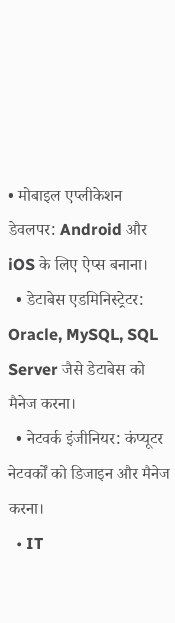• मोबाइल एप्लीकेशन डेवलपर: Android और iOS के लिए ऐप्स बनाना।
  • डेटाबेस एडमिनिस्ट्रेटर: Oracle, MySQL, SQL Server जैसे डेटाबेस को मैनेज करना।
  • नेटवर्क इंजीनियर: कंप्यूटर नेटवर्कों को डिजाइन और मैनेज करना।
  • IT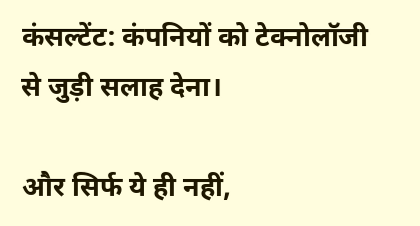कंसल्टेंट: कंपनियों को टेक्नोलॉजी से जुड़ी सलाह देना।

और सिर्फ ये ही नहीं,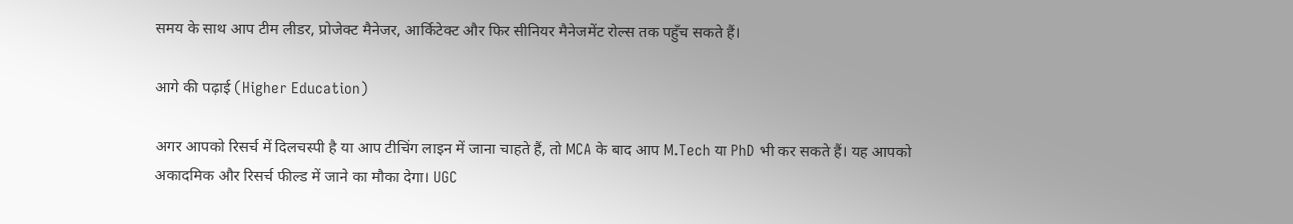समय के साथ आप टीम लीडर, प्रोजेक्ट मैनेजर, आर्किटेक्ट और फिर सीनियर मैनेजमेंट रोल्स तक पहुँच सकते हैं।

आगे की पढ़ाई (Higher Education)

अगर आपको रिसर्च में दिलचस्पी है या आप टीचिंग लाइन में जाना चाहते हैं, तो MCA के बाद आप M.Tech या PhD भी कर सकते हैं। यह आपको अकादमिक और रिसर्च फील्ड में जाने का मौका देगा। UGC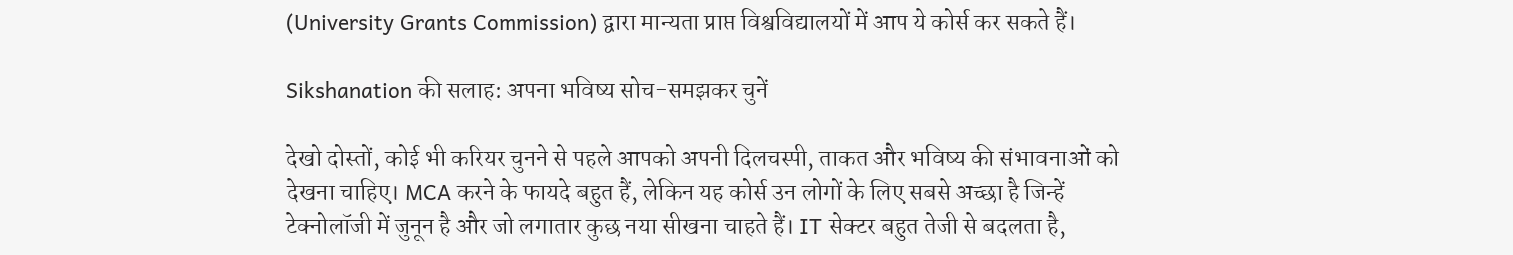(University Grants Commission) द्वारा मान्यता प्राप्त विश्वविद्यालयों में आप ये कोर्स कर सकते हैं।

Sikshanation की सलाह: अपना भविष्य सोच-समझकर चुनें

देखो दोस्तों, कोई भी करियर चुनने से पहले आपको अपनी दिलचस्पी, ताकत और भविष्य की संभावनाओं को देखना चाहिए। MCA करने के फायदे बहुत हैं, लेकिन यह कोर्स उन लोगों के लिए सबसे अच्छा है जिन्हें टेक्नोलॉजी में जुनून है और जो लगातार कुछ नया सीखना चाहते हैं। IT सेक्टर बहुत तेजी से बदलता है,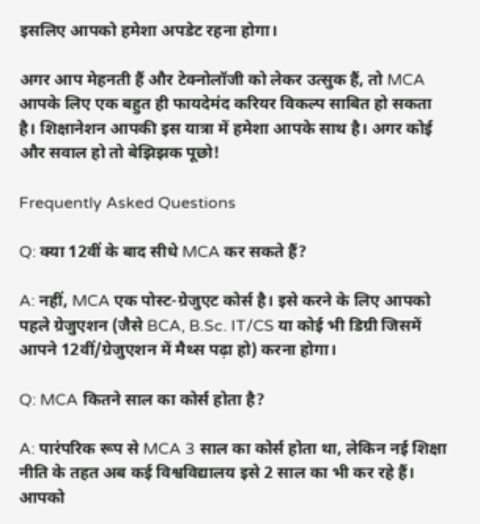इसलिए आपको हमेशा अपडेट रहना होगा।

अगर आप मेहनती हैं और टेक्नोलॉजी को लेकर उत्सुक हैं, तो MCA आपके लिए एक बहुत ही फायदेमंद करियर विकल्प साबित हो सकता है। शिक्षानेशन आपकी इस यात्रा में हमेशा आपके साथ है। अगर कोई और सवाल हो तो बेझिझक पूछो!

Frequently Asked Questions

Q: क्या 12वीं के बाद सीधे MCA कर सकते हैं?

A: नहीं, MCA एक पोस्ट-ग्रेजुएट कोर्स है। इसे करने के लिए आपको पहले ग्रेजुएशन (जैसे BCA, B.Sc. IT/CS या कोई भी डिग्री जिसमें आपने 12वीं/ग्रेजुएशन में मैथ्स पढ़ा हो) करना होगा।

Q: MCA कितने साल का कोर्स होता है?

A: पारंपरिक रूप से MCA 3 साल का कोर्स होता था, लेकिन नई शिक्षा नीति के तहत अब कई विश्वविद्यालय इसे 2 साल का भी कर रहे हैं। आपको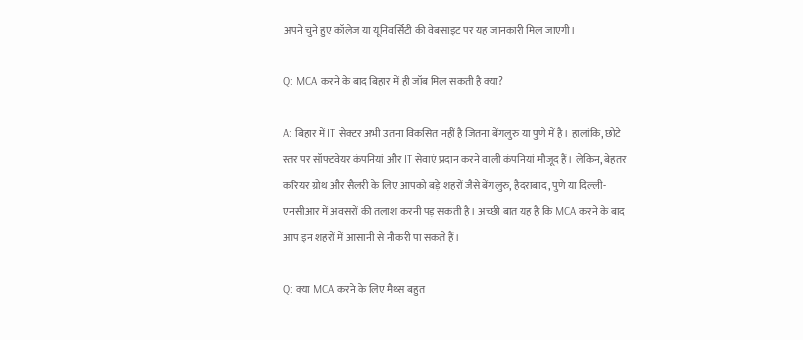अपने चुने हुए कॉलेज या यूनिवर्सिटी की वेबसाइट पर यह जानकारी मिल जाएगी।

Q: MCA करने के बाद बिहार में ही जॉब मिल सकती है क्या?

A: बिहार में IT सेक्टर अभी उतना विकसित नहीं है जितना बेंगलुरु या पुणे में है। हालांकि, छोटे स्तर पर सॉफ्टवेयर कंपनियां और IT सेवाएं प्रदान करने वाली कंपनियां मौजूद हैं। लेकिन, बेहतर करियर ग्रोथ और सैलरी के लिए आपको बड़े शहरों जैसे बेंगलुरु, हैदराबाद, पुणे या दिल्ली-एनसीआर में अवसरों की तलाश करनी पड़ सकती है। अच्छी बात यह है कि MCA करने के बाद आप इन शहरों में आसानी से नौकरी पा सकते हैं।

Q: क्या MCA करने के लिए मैथ्स बहुत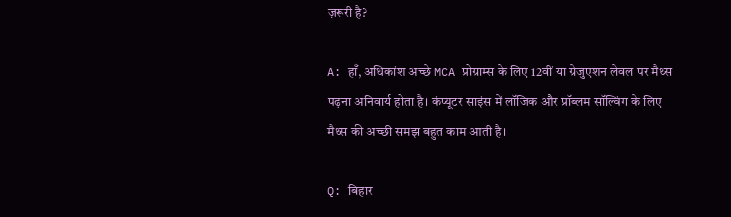ज़रूरी है?

A: हाँ, अधिकांश अच्छे MCA प्रोग्राम्स के लिए 12वीं या ग्रेजुएशन लेवल पर मैथ्स पढ़ना अनिवार्य होता है। कंप्यूटर साइंस में लॉजिक और प्रॉब्लम सॉल्विंग के लिए मैथ्स की अच्छी समझ बहुत काम आती है।

Q: बिहार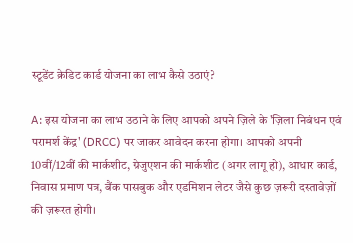स्टूडेंट क्रेडिट कार्ड योजना का लाभ कैसे उठाएं?

A: इस योजना का लाभ उठाने के लिए आपको अपने ज़िले के 'ज़िला निबंधन एवं परामर्श केंद्र' (DRCC) पर जाकर आवेदन करना होगा। आपको अपनी 10वीं/12वीं की मार्कशीट, ग्रेजुएशन की मार्कशीट (अगर लागू हो), आधार कार्ड, निवास प्रमाण पत्र, बैंक पासबुक और एडमिशन लेटर जैसे कुछ ज़रूरी दस्तावेज़ों की ज़रूरत होगी।